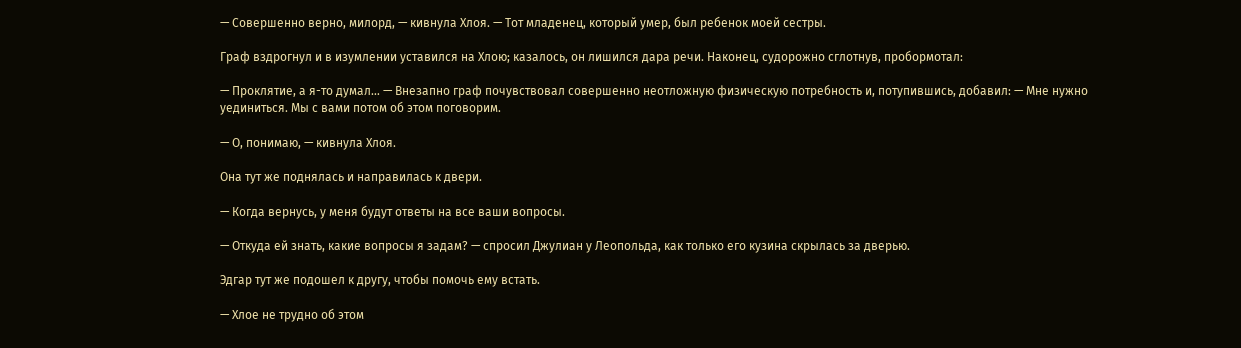— Совершенно верно, милорд, — кивнула Хлоя. — Тот младенец, который умер, был ребенок моей сестры.

Граф вздрогнул и в изумлении уставился на Хлою; казалось, он лишился дара речи. Наконец, судорожно сглотнув, пробормотал:

— Проклятие, а я-то думал… — Внезапно граф почувствовал совершенно неотложную физическую потребность и, потупившись, добавил: — Мне нужно уединиться. Мы с вами потом об этом поговорим.

— О, понимаю, — кивнула Хлоя.

Она тут же поднялась и направилась к двери.

— Когда вернусь, у меня будут ответы на все ваши вопросы.

— Откуда ей знать, какие вопросы я задам? — спросил Джулиан у Леопольда, как только его кузина скрылась за дверью.

Эдгар тут же подошел к другу, чтобы помочь ему встать.

— Хлое не трудно об этом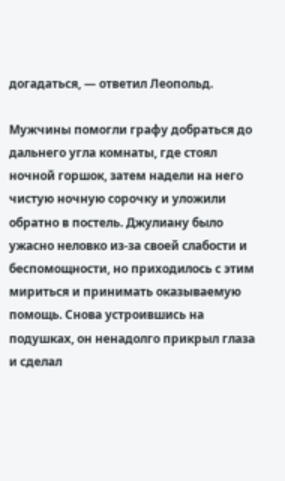догадаться, — ответил Леопольд.

Мужчины помогли графу добраться до дальнего угла комнаты, где стоял ночной горшок, затем надели на него чистую ночную сорочку и уложили обратно в постель. Джулиану было ужасно неловко из-за своей слабости и беспомощности, но приходилось с этим мириться и принимать оказываемую помощь. Снова устроившись на подушках, он ненадолго прикрыл глаза и сделал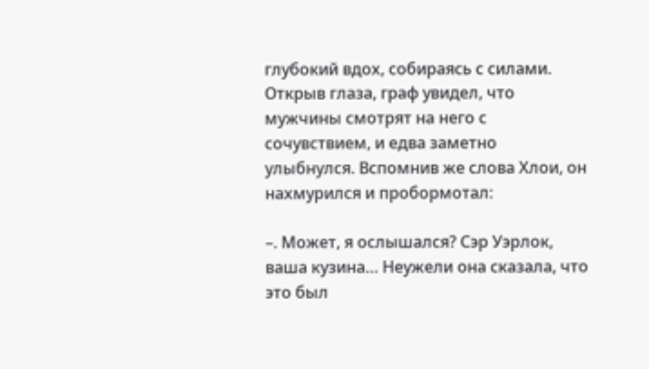глубокий вдох, собираясь с силами. Открыв глаза, граф увидел, что мужчины смотрят на него с сочувствием, и едва заметно улыбнулся. Вспомнив же слова Хлои, он нахмурился и пробормотал:

–. Может, я ослышался? Сэр Уэрлок, ваша кузина… Неужели она сказала, что это был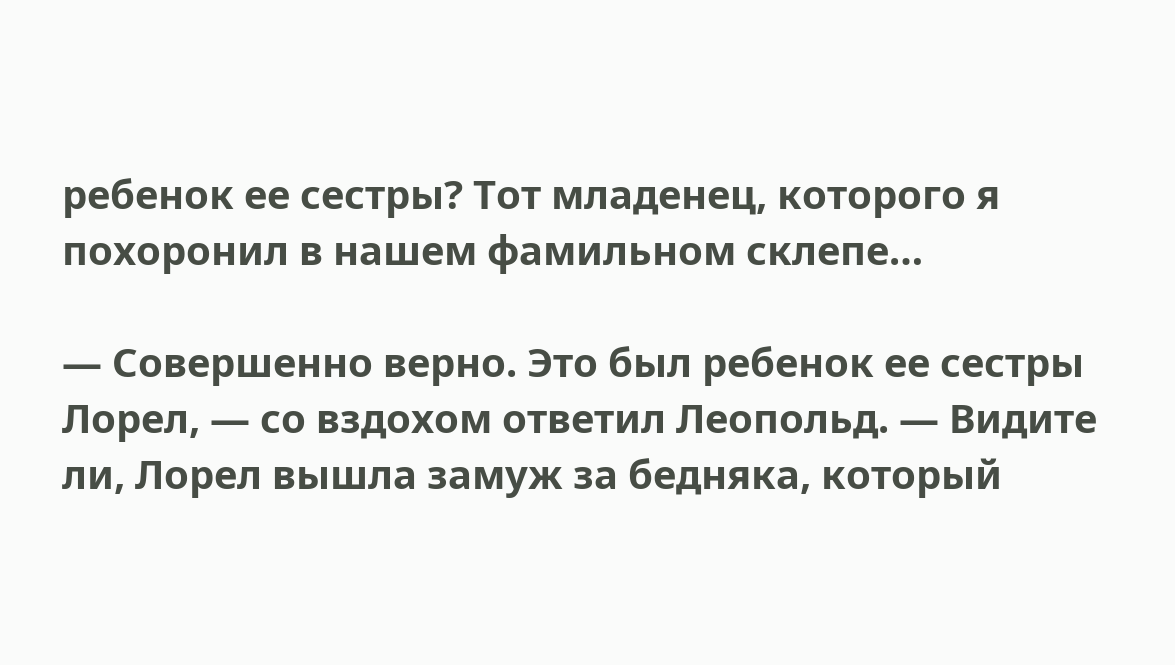ребенок ее сестры? Тот младенец, которого я похоронил в нашем фамильном склепе…

— Совершенно верно. Это был ребенок ее сестры Лорел, — со вздохом ответил Леопольд. — Видите ли, Лорел вышла замуж за бедняка, который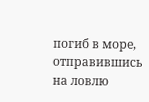погиб в море, отправившись на ловлю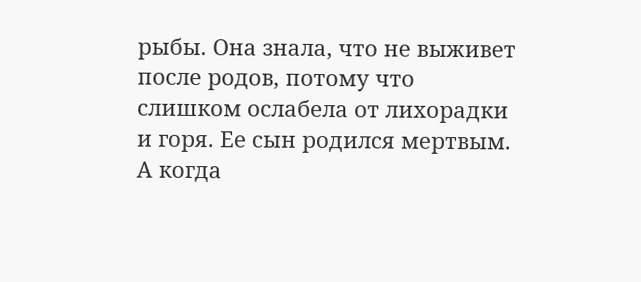рыбы. Она знала, что не выживет после родов, потому что слишком ослабела от лихорадки и горя. Ее сын родился мертвым. А когда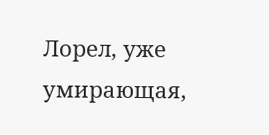Лорел, уже умирающая,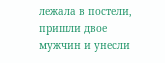лежала в постели, пришли двое мужчин и унесли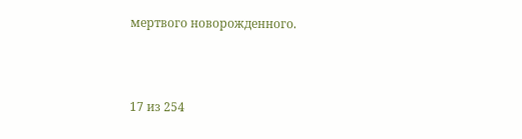мертвого новорожденного.



17 из 254